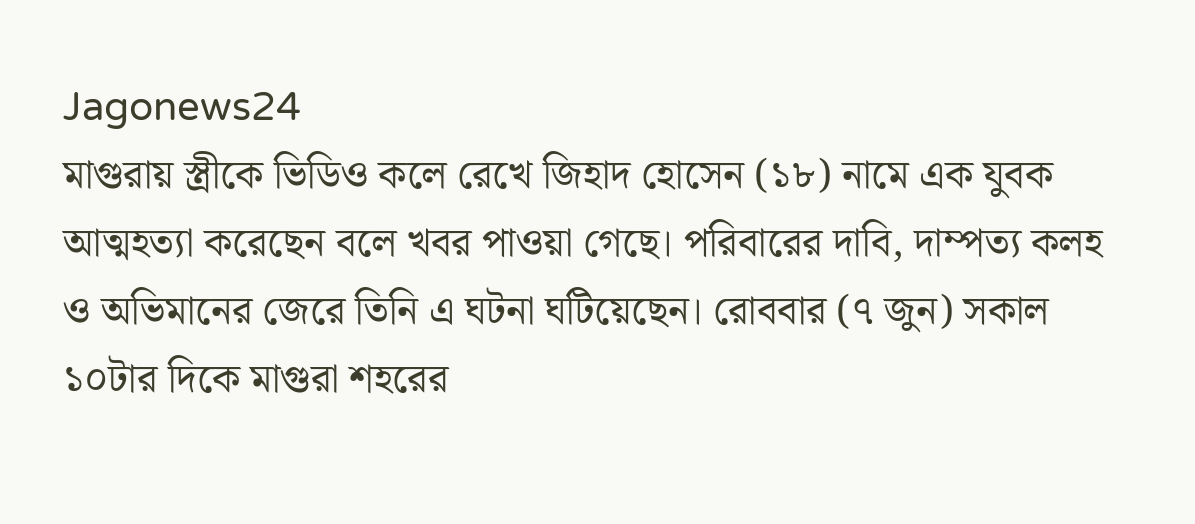Jagonews24
মাগুরায় স্ত্রীকে ভিডিও কলে রেখে জিহাদ হোসেন (১৮) নামে এক যুবক আত্মহত্যা করেছেন বলে খবর পাওয়া গেছে। পরিবারের দাবি, দাম্পত্য কলহ ও অভিমানের জেরে তিনি এ ঘটনা ঘটিয়েছেন। রোববার (৭ জুন) সকাল ১০টার দিকে মাগুরা শহরের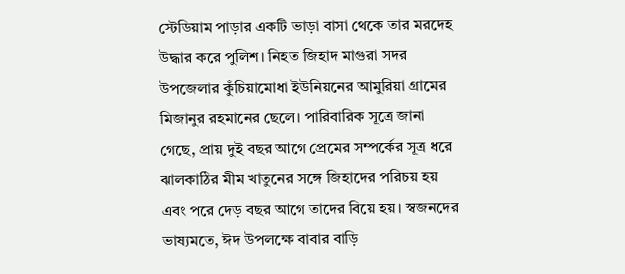স্টেডিয়াম পাড়ার একটি ভাড়া বাসা থেকে তার মরদেহ উদ্ধার করে পুলিশ। নিহত জিহাদ মাগুরা সদর উপজেলার কুঁচিয়ামোধা ইউনিয়নের আমুরিয়া গ্রামের মিজানুর রহমানের ছেলে। পারিবারিক সূত্রে জানা গেছে, প্রায় দুই বছর আগে প্রেমের সম্পর্কের সূত্র ধরে ঝালকাঠির মীম খাতুনের সঙ্গে জিহাদের পরিচয় হয় এবং পরে দেড় বছর আগে তাদের বিয়ে হয়। স্বজনদের ভাষ্যমতে, ঈদ উপলক্ষে বাবার বাড়ি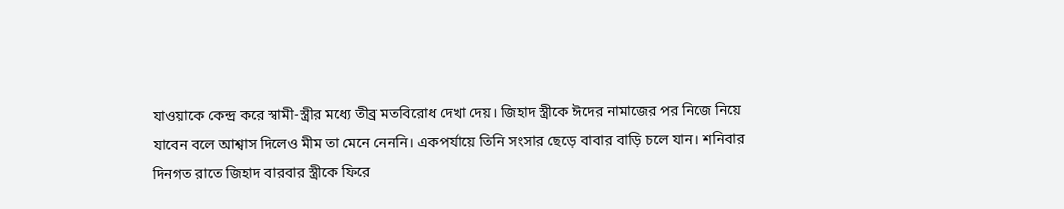যাওয়াকে কেন্দ্র করে স্বামী-স্ত্রীর মধ্যে তীব্র মতবিরোধ দেখা দেয়। জিহাদ স্ত্রীকে ঈদের নামাজের পর নিজে নিয়ে যাবেন বলে আশ্বাস দিলেও মীম তা মেনে নেননি। একপর্যায়ে তিনি সংসার ছেড়ে বাবার বাড়ি চলে যান। শনিবার দিনগত রাতে জিহাদ বারবার স্ত্রীকে ফিরে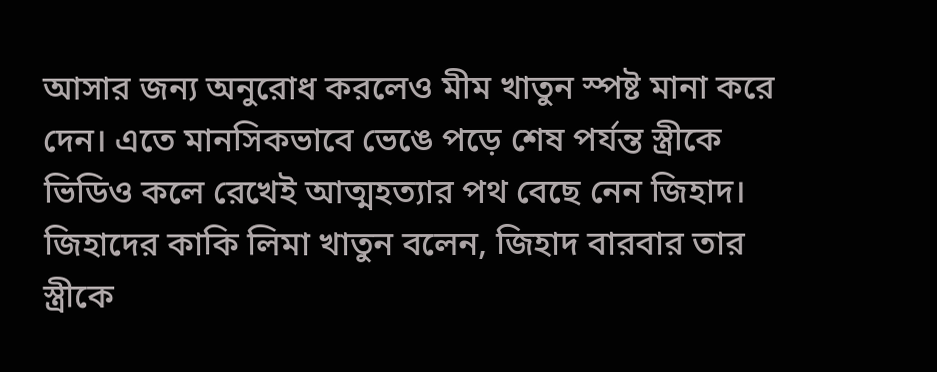আসার জন্য অনুরোধ করলেও মীম খাতুন স্পষ্ট মানা করে দেন। এতে মানসিকভাবে ভেঙে পড়ে শেষ পর্যন্ত স্ত্রীকে ভিডিও কলে রেখেই আত্মহত্যার পথ বেছে নেন জিহাদ। জিহাদের কাকি লিমা খাতুন বলেন, জিহাদ বারবার তার স্ত্রীকে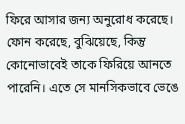ফিরে আসার জন্য অনুরোধ করেছে। ফোন করেছে, বুঝিয়েছে, কিন্তু কোনোভাবেই তাকে ফিরিয়ে আনতে পারেনি। এতে সে মানসিকভাবে ভেঙে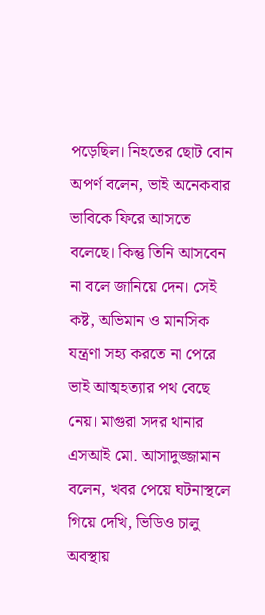পড়েছিল। নিহতের ছোট বোন অপর্ণ বলেন, ভাই অনেকবার ভাবিকে ফিরে আসতে বলেছে। কিন্তু তিনি আসবেন না বলে জানিয়ে দেন। সেই কষ্ট, অভিমান ও মানসিক যন্ত্রণা সহ্য করতে না পেরে ভাই আত্মহত্যার পথ বেছে নেয়। মাগুরা সদর থানার এসআই মো. আসাদুজ্জামান বলেন, খবর পেয়ে ঘটনাস্থলে গিয়ে দেখি, ভিডিও চালু অবস্থায়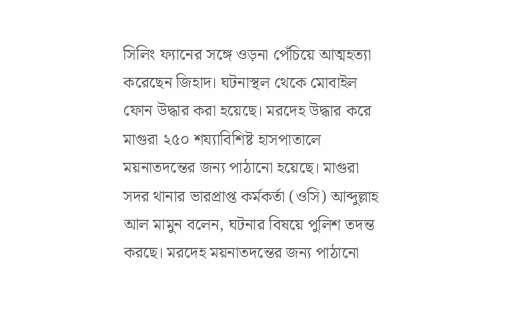সিলিং ফ্যানের সঙ্গে ওড়না পেঁচিয়ে আত্মহত্যা করেছেন জিহাদ। ঘটনাস্থল থেকে মোবাইল ফোন উদ্ধার করা হয়েছে। মরদেহ উদ্ধার করে মাগুরা ২৫০ শয্যাবিশিষ্ট হাসপাতালে ময়নাতদন্তের জন্য পাঠানো হয়েছে। মাগুরা সদর থানার ভারপ্রাপ্ত কর্মকর্তা (ওসি) আব্দুল্লাহ আল মামুন বলেন, ঘটনার বিষয়ে পুলিশ তদন্ত করছে। মরদেহ ময়নাতদন্তের জন্য পাঠানো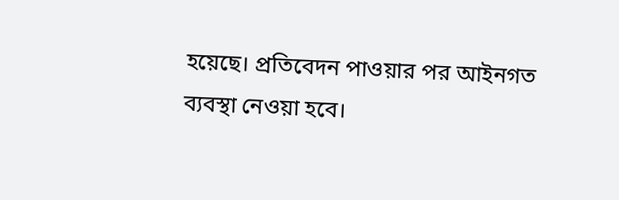হয়েছে। প্রতিবেদন পাওয়ার পর আইনগত ব্যবস্থা নেওয়া হবে।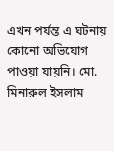এখন পর্যন্ত এ ঘটনায় কোনো অভিযোগ পাওয়া যায়নি। মো. মিনারুল ইসলাম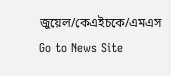জুয়েল/কেএইচকে/এমএস
Go to News Site